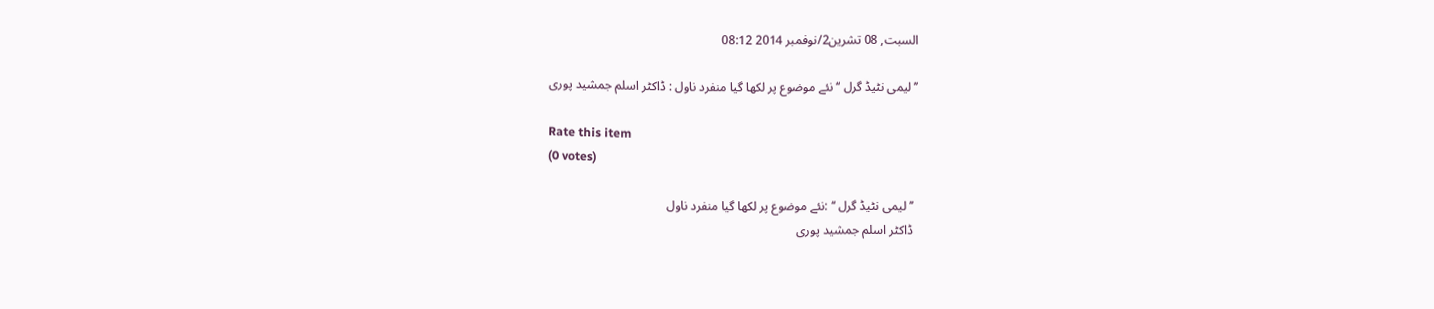السبت, 08 تشرين2/نوفمبر 2014 08:12

’’لیمی نٹیڈ گرل ‘‘ نئے موضوع پر لکھا گیا منفرد ناول : ڈاکٹر اسلم جمشید پوری

Rate this item
(0 votes)

 ’’لیمی نٹیڈ گرل ‘‘ :نئے موضوع پر لکھا گیا منفرد ناول
 ڈاکٹر اسلم جمشید پوری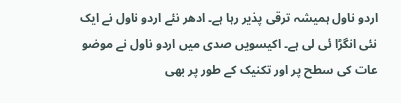اردو ناول ہمیشہ ترقی پذیر رہا ہے۔ ادھر نئے اردو ناول نے ایک نئی انگڑا ئی لی ہے۔ اکیسویں صدی میں اردو ناول نے موضو عات کی سطح پر اور تکنیک کے طور پر بھی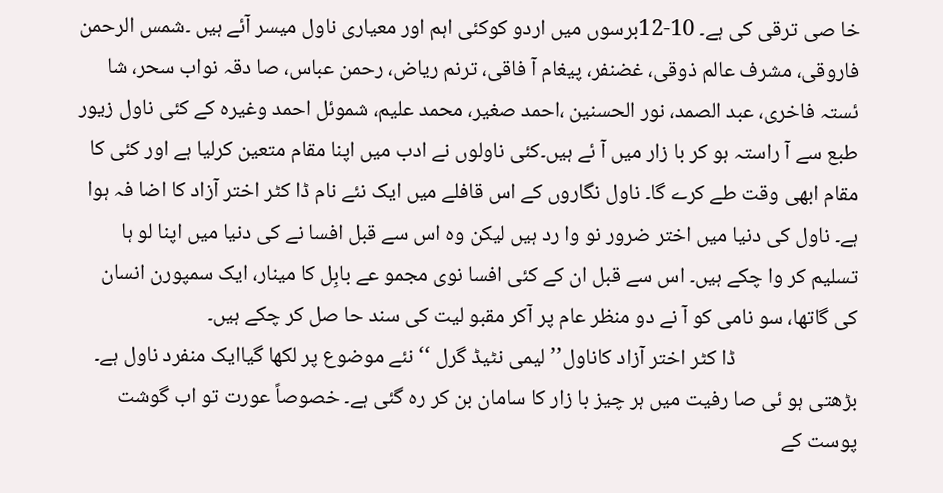خا صی ترقی کی ہے۔ 10-12برسوں میں اردو کوکئی اہم اور معیاری ناول میسر آئے ہیں ۔شمس الرحمن فاروقی، مشرف عالم ذوقی، غضنفر، پیغام آ فاقی، ترنم ریاض، رحمن عباس، صا دقہ نواب سحر، شا ئستہ فاخری، عبد الصمد، نور الحسنین ،احمد صغیر، محمد علیم، شموئل احمد وغیرہ کے کئی ناول زیور طبع سے آ راستہ ہو کر با زار میں آ ئے ہیں۔کئی ناولوں نے ادب میں اپنا مقام متعین کرلیا ہے اور کئی کا مقام ابھی وقت طے کرے گا۔ ناول نگاروں کے اس قافلے میں ایک نئے نام ڈا کٹر اختر آزاد کا اضا فہ ہوا ہے۔ ناول کی دنیا میں اختر ضرور نو وا رد ہیں لیکن وہ اس سے قبل افسا نے کی دنیا میں اپنا لو ہا تسلیم کر وا چکے ہیں۔ اس سے قبل ان کے کئی افسا نوی مجمو عے بابِل کا مینار، ایک سمپورن انسان کی گاتھا، سو نامی کو آ نے دو منظر عام پر آکر مقبو لیت کی سند حا صل کر چکے ہیں۔
                         ڈا کٹر اختر آزاد کاناول’’لیمی نٹیڈ گرل ‘‘ نئے موضوع پر لکھا گیاایک منفرد ناول ہے۔ بڑھتی ہو ئی صا رفیت میں ہر چیز با زار کا سامان بن کر رہ گئی ہے۔ خصوصاً عورت تو اب گوشت پوست کے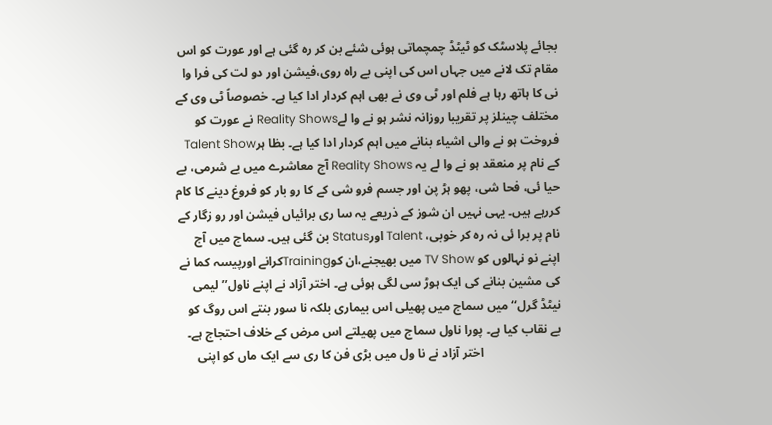بجائے پلاسٹک کو ٹیٹڈ چمچماتی ہوئی شئے بن کر رہ گئی ہے اور عورت کو اس مقام تک لانے میں جہاں اس کی اپنی بے راہ روی،فیشن اور دو لت کی فرا وا نی کا ہاتھ رہا ہے فلم اور ٹی وی نے بھی اہم کردار ادا کیا ہے۔ خصوصاً ٹی وی کے مختلف چینلز پر تقریبا روزانہ نشر ہو نے وا لےReality Shows نے عورت کو فروخت ہو نے والی اشیاء بنانے میں اہم کردار ادا کیا ہے۔ بظا ہرTalent Show کے نام پر منعقد ہو نے وا لے یہ Reality Shows آج معاشرے میں بے شرمی، بے حیا ئی، فحا شی، پھو ہڑ پن اور جسم فرو شی کے کا رو بار کو فروغ دینے کا کام کررہے ہیں۔ یہی نہیں ان شوز کے ذریعے یہ سا ری برائیاں فیشن اور رو زگار کے نام پر برا ئی نہ رہ کر خوبی، Talent اورStatus بن گئی ہیں۔ سماج میں آج اپنے نو نہالوں کو TV Show میں بھیجنے،ان کوTrainingکرانے اورپیسہ کما نے کی مشین بنانے کی ایک ہوڑ سی لگی ہوئی ہے۔ اختر آزاد نے اپنے ناول’’ لیمی نیٹڈ گرل‘‘ میں سماج میں پھیلی اس بیماری بلکہ نا سور بنتے اس روگ کو بے نقاب کیا ہے۔ پورا ناول سماج میں پھیلتے اس مرض کے خلاف احتجاج ہے۔
                         اختر آزاد نے نا ول میں بڑی فن کا ری سے ایک ماں کو اپنی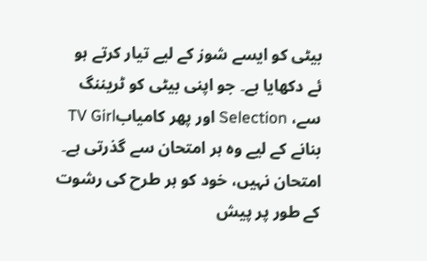بیٹی کو ایسے شوز کے لیے تیار کرتے ہو ئے دکھایا ہے۔ جو اپنی بیٹی کو ٹریننگ سے، Selection اور پھر کامیابTV Girl بنانے کے لیے وہ ہر امتحان سے گذرتی ہے۔ امتحان نہیں، خود کو ہر طرح کی رشوت کے طور پر پیش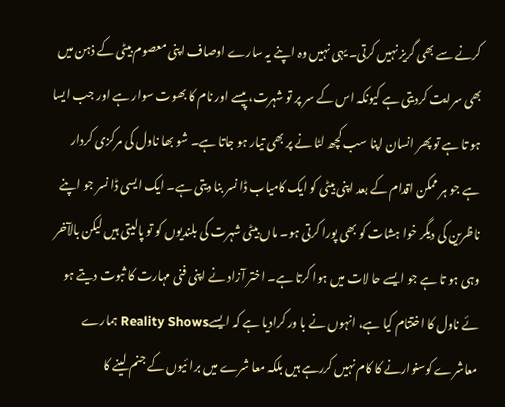کرنے سے بھی گریز نہیں کرتی۔ یہی نہیں وہ اپنے یہ سارے اوصاف اپنی معصوم بیٹی کے ذہن میں بھی سرایت کردیتی ہے کیونکہ اس کے سر پر تو شہرت، پیسے اور نام کا بھوت سوار ہے اور جب ایسا ہو تا ہے تو پھر انسان اپنا سب کچھ لٹا نے پر بھی تیار ہو جاتا ہے۔ شو بھا ناول کی مرکزی کردار ہے جو ہر ممکن اقدام کے بعد اپنی بیٹی کو ایک کامیاب ڈا نسر بنا دیتی ہے۔ ایک ایسی ڈا نسر جو اپنے ناظرین کی دیگر خوا ہشات کو بھی پورا کرتی ہو۔ ماں بیٹی شہرت کی بلندیوں کو تو پالیتی ہیں لیکن بالآخر وہی ہو تا ہے جو ایسے حا لات میں ہوا کرتا ہے۔ اختر آزاد نے اپنی فنی مہارت کا ثبوت دیتے ہو ئے ناول کا اختتام کیا ہے، انہوں نے با ور کرادیا ہے کہ ایسےReality Shows ہمارے معاشرے کوسنوارنے کا کام نہیں کررہے ہیں بلکہ معا شرے میں برا ئیوں کے جنم لینے کا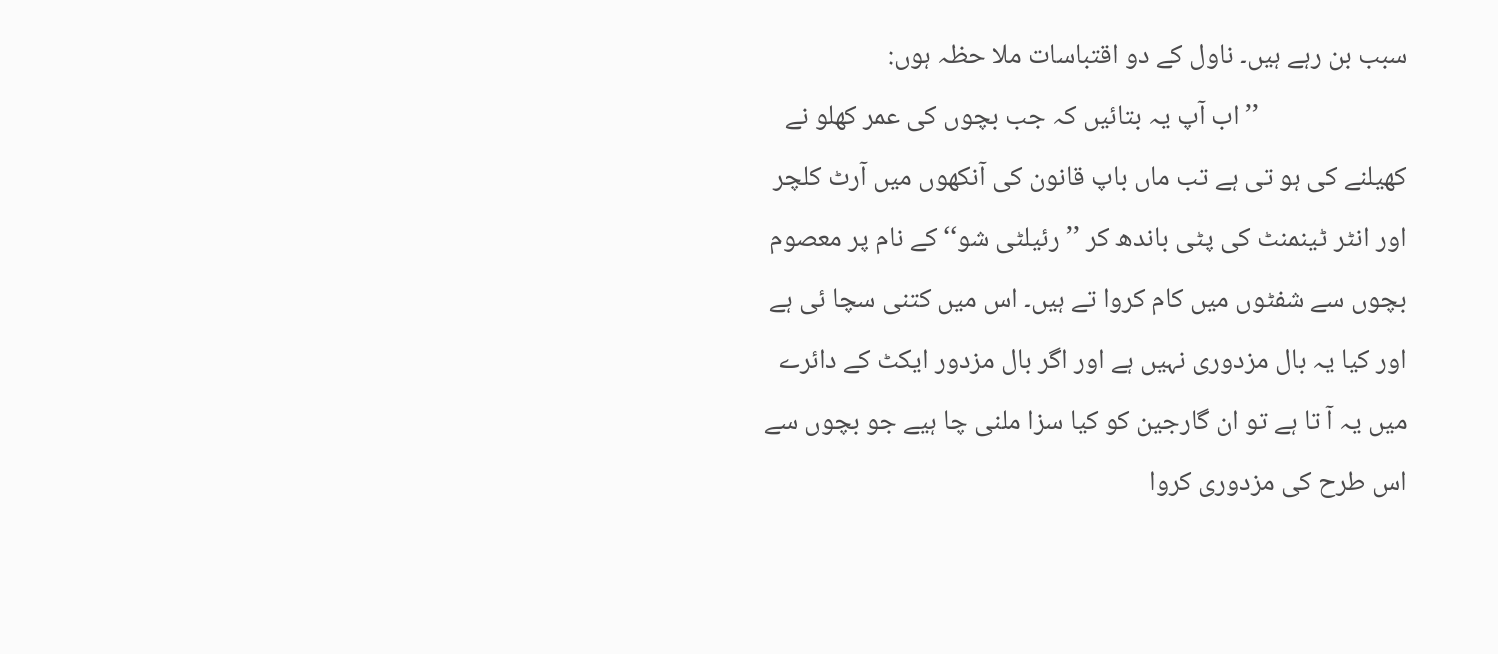سبب بن رہے ہیں۔ ناول کے دو اقتباسات ملا حظہ ہوں:
                        ’’اب آپ یہ بتائیں کہ جب بچوں کی عمر کھلو نے کھیلنے کی ہو تی ہے تب ماں باپ قانون کی آنکھوں میں آرٹ کلچر اور انٹر ٹینمنٹ کی پٹی باندھ کر ’’ رئیلٹی شو‘‘ کے نام پر معصوم بچوں سے شفٹوں میں کام کروا تے ہیں۔ اس میں کتنی سچا ئی ہے اور کیا یہ بال مزدوری نہیں ہے اور اگر بال مزدور ایکٹ کے دائرے میں یہ آ تا ہے تو ان گارجین کو کیا سزا ملنی چا ہیے جو بچوں سے اس طرح کی مزدوری کروا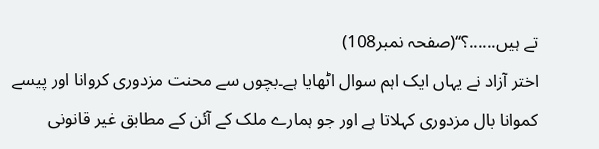تے ہیں......؟‘‘(صفحہ نمبر108)
اختر آزاد نے یہاں ایک اہم سوال اٹھایا ہے۔بچوں سے محنت مزدوری کروانا اور پیسے کموانا بال مزدوری کہلاتا ہے اور جو ہمارے ملک کے آئن کے مطابق غیر قانونی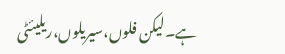ہے۔لیکن فلوں،سیریلوں،ریلیئٹی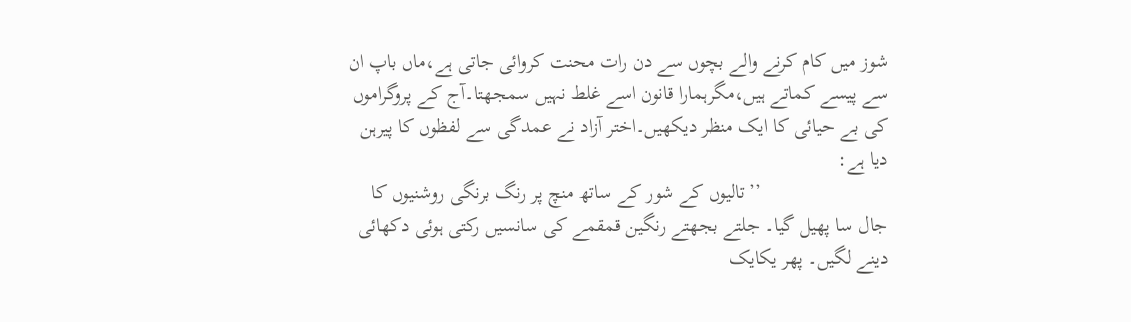شوز میں کام کرنے والے بچوں سے دن رات محنت کروائی جاتی ہے،ماں باپ ان سے پیسے کماتے ہیں،مگرہمارا قانون اسے غلط نہیں سمجھتا۔آج کے پروگراموں کی بے حیائی کا ایک منظر دیکھیں۔اختر آزاد نے عمدگی سے لفظوں کا پیرہن دیا ہے:
                         ’’تالیوں کے شور کے ساتھ منچ پر رنگ برنگی روشنیوں کا جال سا پھیل گیا۔ جلتے بجھتے رنگین قمقمے کی سانسیں رکتی ہوئی دکھائی دینے لگیں۔ پھر یکایک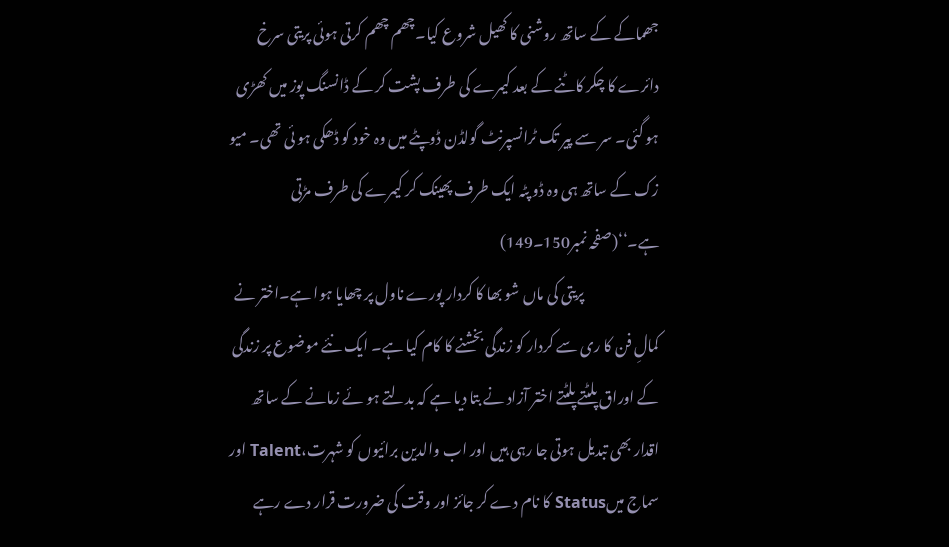جھماکے کے ساتھ روشنی کا کھیل شروع کیا۔چھم چھم کرتی ہوئی پریتی سرخ دائرے کا چکر کاٹنے کے بعد کیمرے کی طرف پشت کر کے ڈانسنگ پوز میں کھڑی ہو گئی۔ سر سے پیر تک ٹرانسپرنٹ گولڈن ڈوپٹے میں وہ خود کو ڈھکی ہو ئی تھی۔ میو زک کے ساتھ ہی وہ ڈو پٹہ ایک طرف پھینک کر کیمرے کی طرف مڑتی ہے۔‘‘(صفحہ نمبر150۔149)
                          پریتی کی ماں شو بھا کا کردار پورے ناول پر چھایا ہوا ہے۔اختر نے کمالِ فن کا ری سے کردار کو زندگی بخشنے کا کام کیا ہے۔ ایک نئے موضوع پر زندگی کے اوراق پلٹتے پلٹتے اختر آزاد نے بتا دیا ہے کہ بدلتے ہو ئے زمانے کے ساتھ اقدار بھی تبدیل ہوتی جا رہی ہیں اور اب والدین برائیوں کو شہرت،Talent اور سماج میںStatus کا نام دے کر جائز اور وقت کی ضرورت قرار دے رہے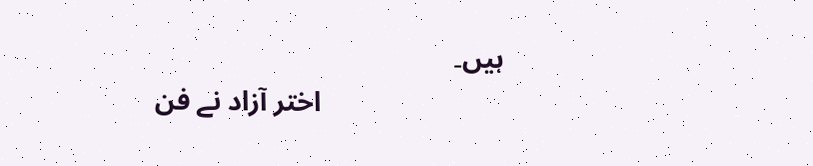ہیں۔
                          اختر آزاد نے فن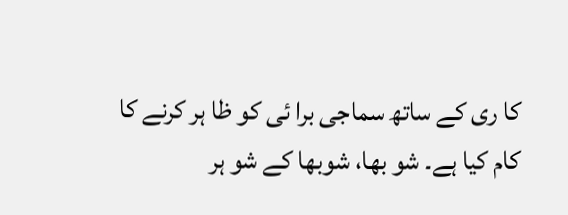کا ری کے ساتھ سماجی برا ئی کو ظا ہر کرنے کا کام کیا ہے۔ شو بھا، شوبھا کے شو ہر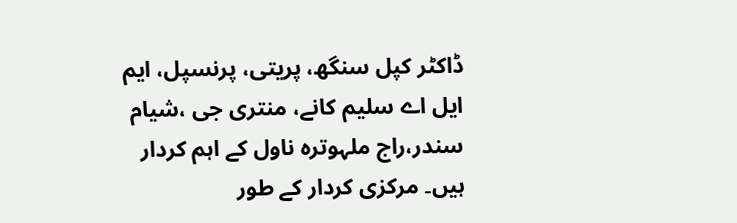ڈاکٹر کپل سنگھ، پریتی، پرنسپل، ایم ایل اے سلیم کانے، منتری جی ،شیام سندر،راج ملہوترہ ناول کے اہم کردار ہیں۔ مرکزی کردار کے طور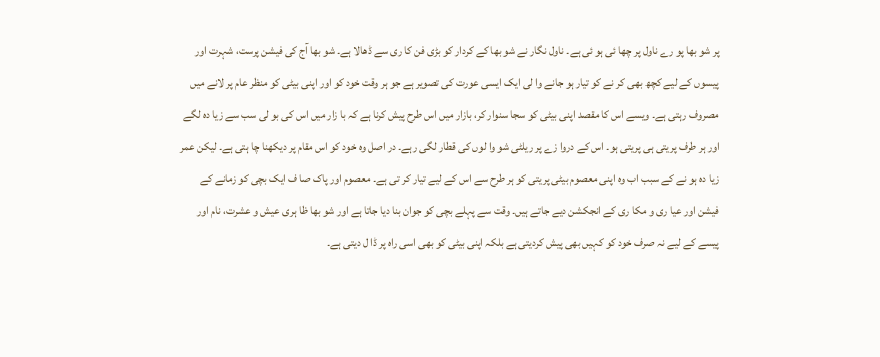پر شو بھا پو رے ناول پر چھا ئی ہو ئی ہے۔ ناول نگار نے شو بھا کے کردار کو بڑی فن کا ری سے ڈھالا ہے۔ شو بھا آج کی فیشن پرست، شہرت اور پیسوں کے لیے کچھ بھی کر نے کو تیار ہو جانے وا لی ایک ایسی عورت کی تصویر ہے جو ہر وقت خود کو اور اپنی بیٹی کو منظر عام پر لانے میں مصروف رہتی ہے۔ ویسے اس کا مقصد اپنی بیٹی کو سجا سنوار کر، بازار میں اس طرح پیش کرنا ہے کہ با زار میں اس کی بو لی سب سے زیا دہ لگے اور ہر طرف پریتی ہی پریتی ہو۔ اس کے دروا زے پر ریلٹی شو وا لوں کی قطار لگی رہے۔ در اصل وہ خود کو اس مقام پر دیکھنا چا ہتی ہے۔ لیکن عمر زیا دہ ہو نے کے سبب اب وہ اپنی معصوم بیٹی پریتی کو ہر طرح سے اس کے لیے تیار کر تی ہے۔ معصوم اور پاک صا ف ایک بچی کو زمانے کے فیشن اور عیا ری و مکا ری کے انجکشن دیے جاتے ہیں۔ وقت سے پہلے بچی کو جوان بنا دیا جاتا ہے اور شو بھا ظا ہری عیش و عشرت، نام اور پیسے کے لیے نہ صرف خود کو کہیں بھی پیش کردیتی ہے بلکہ اپنی بیٹی کو بھی اسی راہ پر ڈا ل دیتی ہے۔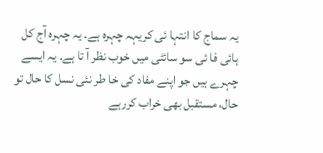یہ سماج کا انتہا ئی کریہہ چہرہ ہے۔ یہ چہرہ آج کل ہائی فا ئی سو سائٹی میں خوب نظر آ تا ہے۔ یہ ایسے چہرے ہیں جو اپنے مفاد کی خا طر نئی نسل کا حال تو حال، مستقبل بھی خراب کررہے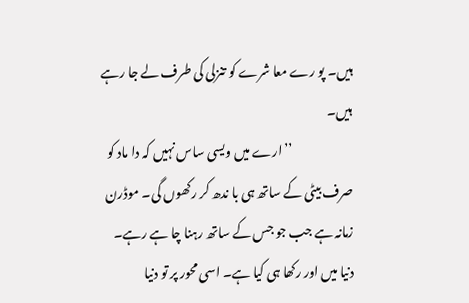ہیں۔ پو رے معا شرے کو تنزلی کی طرف لے جا رہے ہیں۔
                        ’’ارے میں ویسی ساس نہیں کہ دا ماد کو صرف بیٹی کے ساتھ ہی با ندھ کر رکھوں گی۔ موڈرن زمانہ ہے جب جو جس کے ساتھ رہنا چا ہے رہے۔ دنیا میں اور رکھا ہی کیا ہے۔ اسی محور پر تو دنیا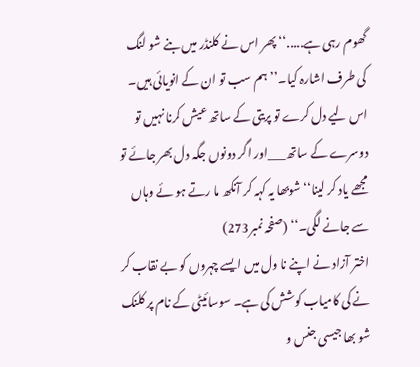گھوم رہی ہے.....‘‘ پھر اس نے کلنڈر میں بنے شو لنگ کی طرف اشارہ کیا۔’’ہم سب تو ان کے انویائی ہیں۔ اس لیے دل کرے تو پریتی کے ساتھ عیش کرنا نہیں تو دوسرے کے ساتھ___اور اگر دونوں جگہ دل بھر جائے تو مجھے یاد کر لینا‘‘ شوبھا یہ کہہ کر آنکھ ما رتے ہو ئے وہاں سے جانے لگی۔‘‘ (صفحہ نمبر273)
اختر آزاد نے اپنے نا ول میں ایسے چہروں کو بے نقاب کر نے کی کامیاب کوشش کی ہے۔ سوسائیٹی کے نام پر کلنک شو بھا جیسی جنس و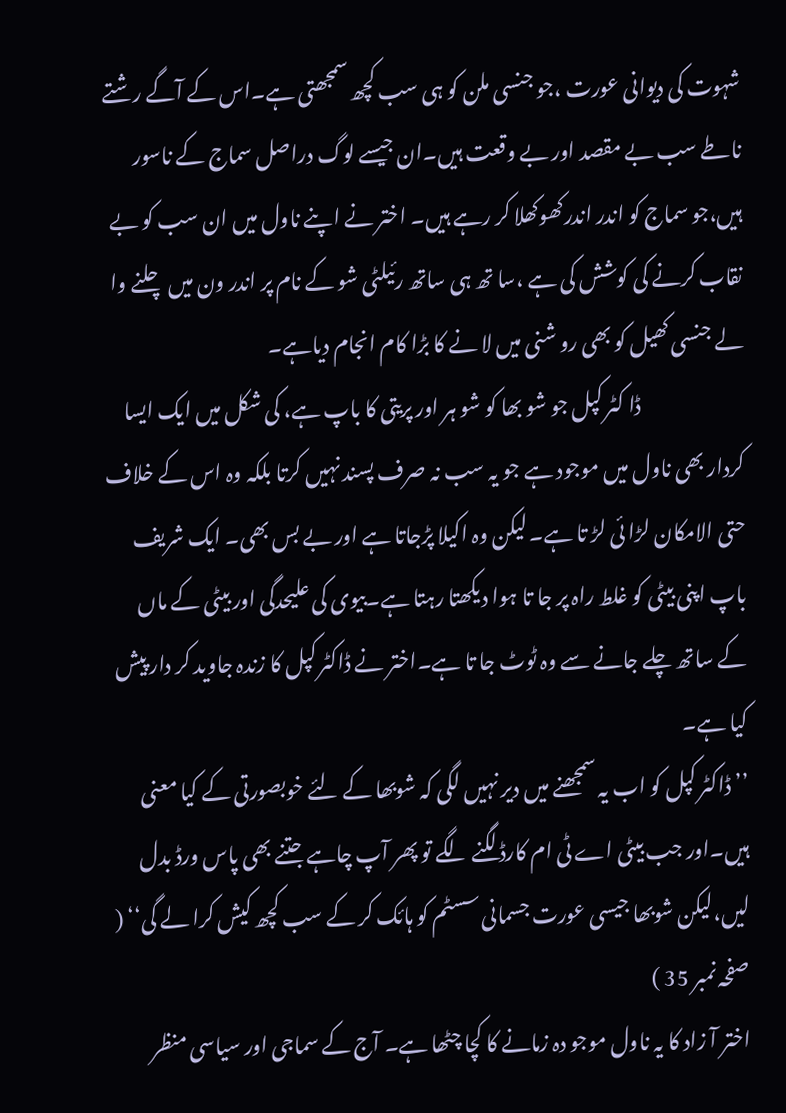شہوت کی دیوانی عورت ،جو جنسی ملن کو ہی سب کچھ سمجھتی ہے۔اس کے آگے رشتے ناطے سب بے مقصد اور بے وقعت ہیں۔ان جیسے لوگ دراصل سماج کے ناسور ہیں،جو سماج کو اندر اندرکھوکھلا کر رہے ہیں۔ اختر نے اپنے ناول میں ان سب کو بے نقاب کرنے کی کوشش کی ہے ،سا تھ ہی ساتھ رئیلٹی شو کے نام پر اندر ون میں چلنے وا لے جنسی کھیل کو بھی رو شنی میں لا نے کا بڑا کام انجام دیاہے۔
                          ڈا کٹر کپل جو شو بھا کو شو ہر اور پریتی کا باپ ہے، کی شکل میں ایک ایسا کردار بھی ناول میں موجود ہے جو یہ سب نہ صرف پسند نہیں کرتا بلکہ وہ اس کے خلاف حتی الامکان لڑا ئی لڑ تا ہے۔ لیکن وہ اکیلا پڑجاتا ہے اور بے بس بھی۔ ایک شریف باپ اپنی بیٹی کو غلط راہ پر جا تا ہوا دیکھتا رہتا ہے۔بیوی کی علیحدگی اور بیٹی کے ماں کے ساتھ چلے جانے سے وہ ٹوٹ جا تا ہے۔اختر نے ڈاکٹر کپل کا زندہ جاوید کر دار پیش کیا ہے۔
’’ ڈاکٹر کپل کو اب یہ سمجھنے میں دیر نہیں لگی کہ شوبھا کے لئے خوبصورتی کے کیا معنی ہیں۔اور جب بیٹی اے ٹی ام کارڈ لگنے لگے تو پھر آپ چاہے جتنے بھی پاس ورڈ بدل لیں،لیکن شوبھا جیسی عورت جسمانی سسٹم کو ہائک کر کے سب کچھ کیش کرا لے گی‘‘ ( صفحہ نمبر 35 )
اختر آ زاد کا یہ ناول موجو دہ زمانے کا کچا چٹھا ہے۔ آج کے سماجی اور سیاسی منظر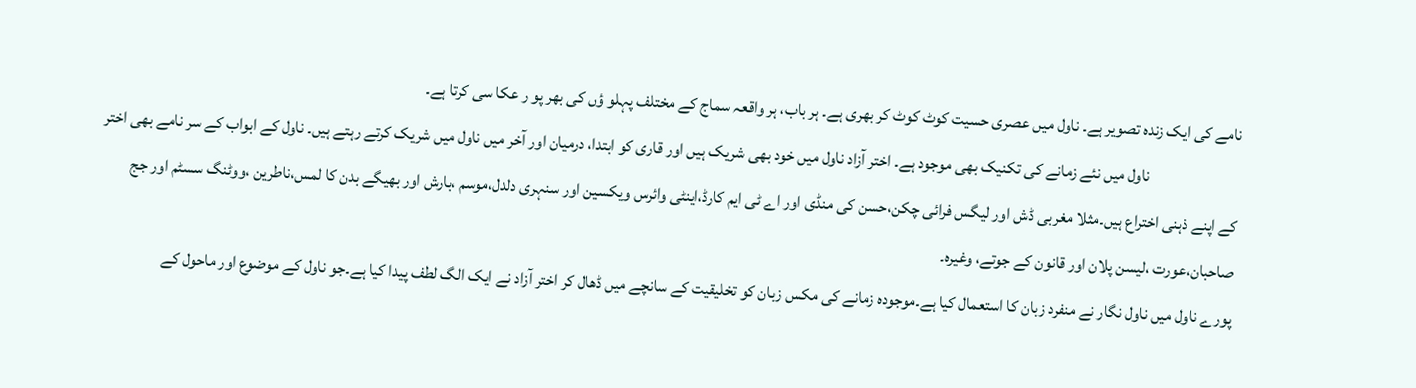نامے کی ایک زندہ تصویر ہے۔ ناول میں عصری حسیت کوٹ کوٹ کر بھری ہے۔ ہر باب، ہر واقعہ سماج کے مختلف پہلو ؤں کی بھر پو ر عکا سی کرتا ہے۔
                           ناول میں نئے زمانے کی تکنیک بھی موجود ہے۔ اختر آزاد ناول میں خود بھی شریک ہیں اور قاری کو ابتدا، درمیان اور آخر میں ناول میں شریک کرتے رہتے ہیں۔ ناول کے ابواب کے سر نامے بھی اختر کے اپنے ذہنی اختراع ہیں۔مثلا مغربی ڈش اور لیگس فرائی چکن،حسن کی منڈی اور اے ٹی ایم کارڈ،اینٹی وائرس ویکسین اور سنہری دلدل،موسم ،بارش اور بھیگے بدن کا لمس،ناطرین ،ووٹنگ سسٹم اور جج صاحبان،عورت ،لیسن پلان اور قانون کے جوتے، وغیرہ۔
پورے ناول میں ناول نگار نے منفرد زبان کا استعمال کیا ہے۔موجودہ زمانے کی مکس زبان کو تخلیقیت کے سانچے میں ڈھال کر اختر آزاد نے ایک الگ لطف پیدا کیا ہے۔جو ناول کے موضوع اور ماحول کے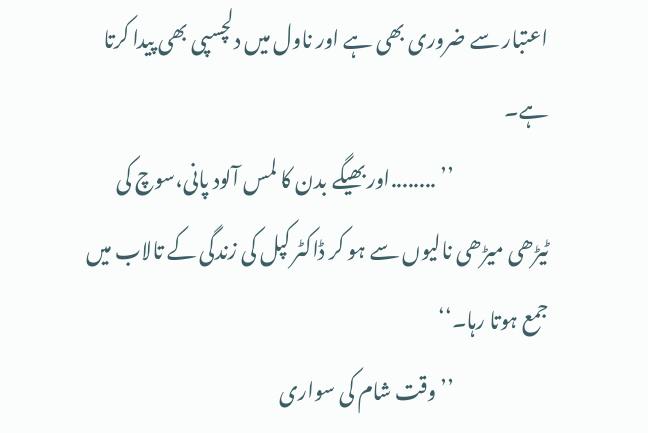اعتبار سے ضروری بھی ہے اور ناول میں دلچسپی بھی پیدا کرتا ہے۔
                        ’’ ........اور بھیگے بدن کا لمس آلود پانی،سوچ کی ٹیڑھی میڑھی نالیوں سے ہو کر ڈاکٹر کپل کی زندگی کے تالاب میں جمع ہوتا رہا۔‘‘
                        ’’ وقت شام کی سواری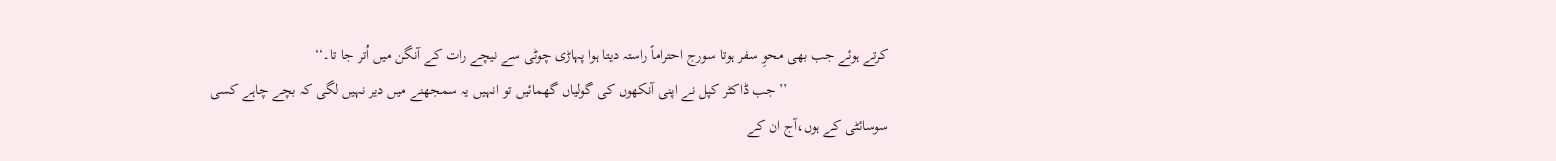کرتے ہوئے جب بھی محوِ سفر ہوتا سورج احتراماً راستہ دیتا ہوا پہاڑی چوٹی سے نیچے رات کے آنگن میں اُتر جا تا۔‘‘
                           ’’جب ڈاکٹر کپل نے اپنی آنکھوں کی گولیاں گھمائیں تو انہیں یہ سمجھنے میں دیر نہیں لگی کہ بچے چاہے کسی سوسائٹی کے ہوں،آج ان کے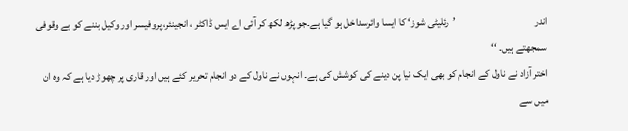اندر                                     ’رئلیٹی شوز‘ کا ایسا وائرسداخل ہو گیا ہے۔جو پڑھ لکھ کر آئی اے ایس ڈاکٹر ، انجینئر،پروفیسر اور وکیل بننے کو بے وقوفی سمجھتے ہیں۔ ‘‘
اختر آزاد نے ناول کے انجام کو بھی ایک نیا پن دینے کی کوشش کی ہے۔ انہوں نے ناول کے دو انجام تحریر کئے ہیں اور قاری پر چھوڑ دیا ہے کہ وہ ان میں سے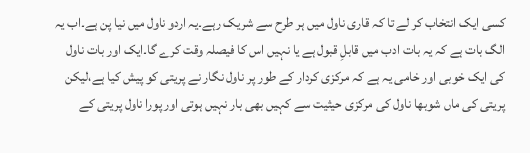کسی ایک انتخاب کر لے تا کہ قاری ناول میں ہر طرح سے شریک رہے۔یہ اردو ناول میں نیا پن ہے۔اب یہ الگ بات ہے کہ یہ بات ادب میں قابلِ قبول ہے یا نہیں اس کا فیصلہ وقت کرے گا۔ایک اور بات ناول کی ایک خوبی اور خامی یہ ہے کہ مرکزی کردار کے طور پر ناول نگار نے پریتی کو پیش کیا ہے،لیکن پریتی کی ماں شوبھا ناول کی مرکزی حیثیت سے کہیں بھی بار نہیں ہوتی اور پورا ناول پریتی کے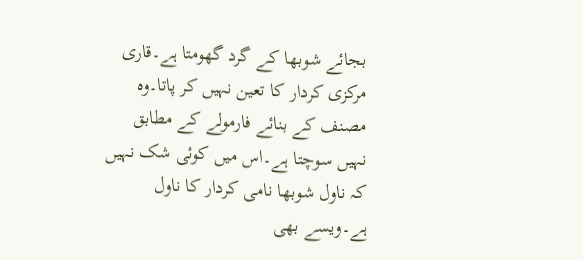بجائے شوبھا کے گرد گھومتا ہے۔قاری مرکزی کردار کا تعین نہیں کر پاتا۔وہ مصنف کے بنائے فارمولے کے مطابق نہیں سوچتا ہے۔اس میں کوئی شک نہیں کہ ناول شوبھا نامی کردار کا ناول ہے۔ویسے بھی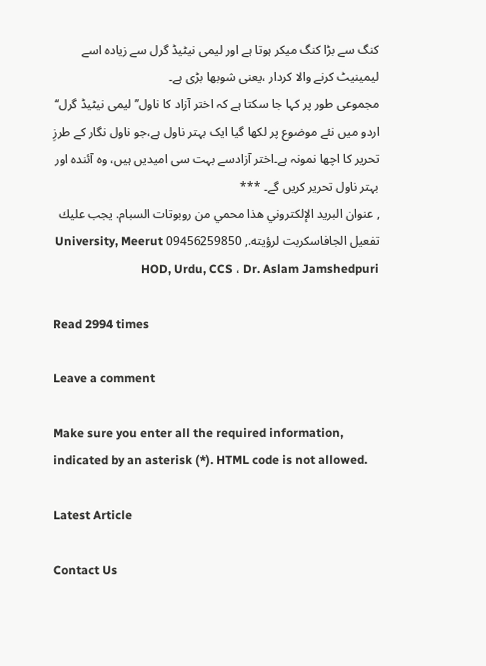کنگ سے بڑا کنگ میکر ہوتا ہے اور لیمی نیٹیڈ گرل سے زیادہ اسے لیمینیٹ کرنے والا کردار ،یعنی شوبھا بڑی ہے۔
مجموعی طور پر کہا جا سکتا ہے کہ اختر آزاد کا ناول’’ لیمی نیٹیڈ گرل‘‘ اردو میں نئے موضوع پر لکھا گیا ایک بہتر ناول ہے،جو ناول نگار کے طرزِ تحریر کا اچھا نمونہ ہے۔اختر آزادسے بہت سی امیدیں ہیں، وہ آئندہ اور بہتر ناول تحریر کریں گے۔ ***
, عنوان البريد الإلكتروني هذا محمي من روبوتات السبام. يجب عليك تفعيل الجافاسكربت لرؤيته., 09456259850 University, Meerut HOD, Urdu, CCS ، Dr. Aslam Jamshedpuri

Read 2994 times

Leave a comment

Make sure you enter all the required information, indicated by an asterisk (*). HTML code is not allowed.

Latest Article

Contact Us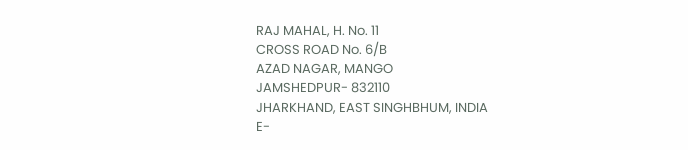RAJ MAHAL, H. No. 11
CROSS ROAD No. 6/B
AZAD NAGAR, MANGO
JAMSHEDPUR- 832110
JHARKHAND, EAST SINGHBHUM, INDIA
E-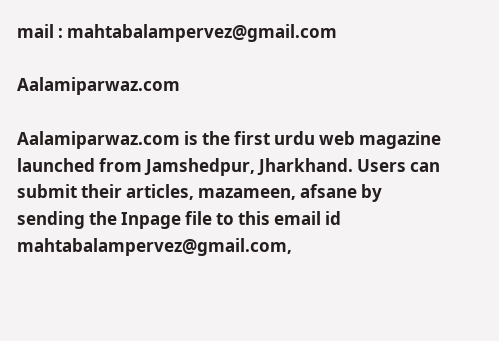mail : mahtabalampervez@gmail.com

Aalamiparwaz.com

Aalamiparwaz.com is the first urdu web magazine launched from Jamshedpur, Jharkhand. Users can submit their articles, mazameen, afsane by sending the Inpage file to this email id mahtabalampervez@gmail.com,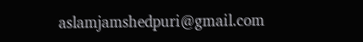aslamjamshedpuri@gmail.com